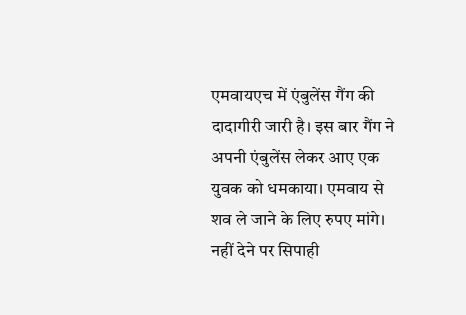एमवायएच में एंबुलेंस गैंग की दादागीरी जारी है। इस बार गैंग ने अपनी एंबुलेंस लेकर आए एक युवक को धमकाया। एमवाय से शव ले जाने के लिए रुपए मांगे। नहीं देने पर सिपाही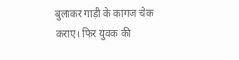बुलाकर गाड़ी के कागज चेक कराए। फिर युवक की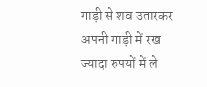गाड़ी से शव उतारकर अपनी गाड़ी में रख ज्यादा रुपयों में ले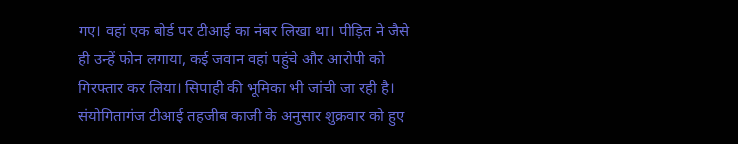गए। वहां एक बोर्ड पर टीआई का नंबर लिखा था। पीड़ित ने जैसे ही उन्हें फोन लगाया, कई जवान वहां पहुंचे और आरोपी को गिरफ्तार कर लिया। सिपाही की भूमिका भी जांची जा रही है।
संयोगितागंज टीआई तहजीब काजी के अनुसार शुक्रवार को हुए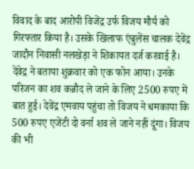विवाद के बाद आरोपी विजेंद्र उर्फ विजय मौर्य को गिरफ्तार किया है। उसके खिलाफ एंबुलेंस चालक देवेंद्र जादौन निवासी नलखेड़ा ने शिकायत दर्ज करवाई है। देंवेद्र ने बताया शुक्रवार को एक फोन आया। उनके परिजन का शव कन्नौद ले जाने के लिए 2500 रुपए में बात हुई। देवेंद्र एमवाय पहुंचा तो विजय ने धमकाया कि 500 रुपए एजेंटी दो वर्ना शव ले जाने नहीं दूंगा। विजय की भी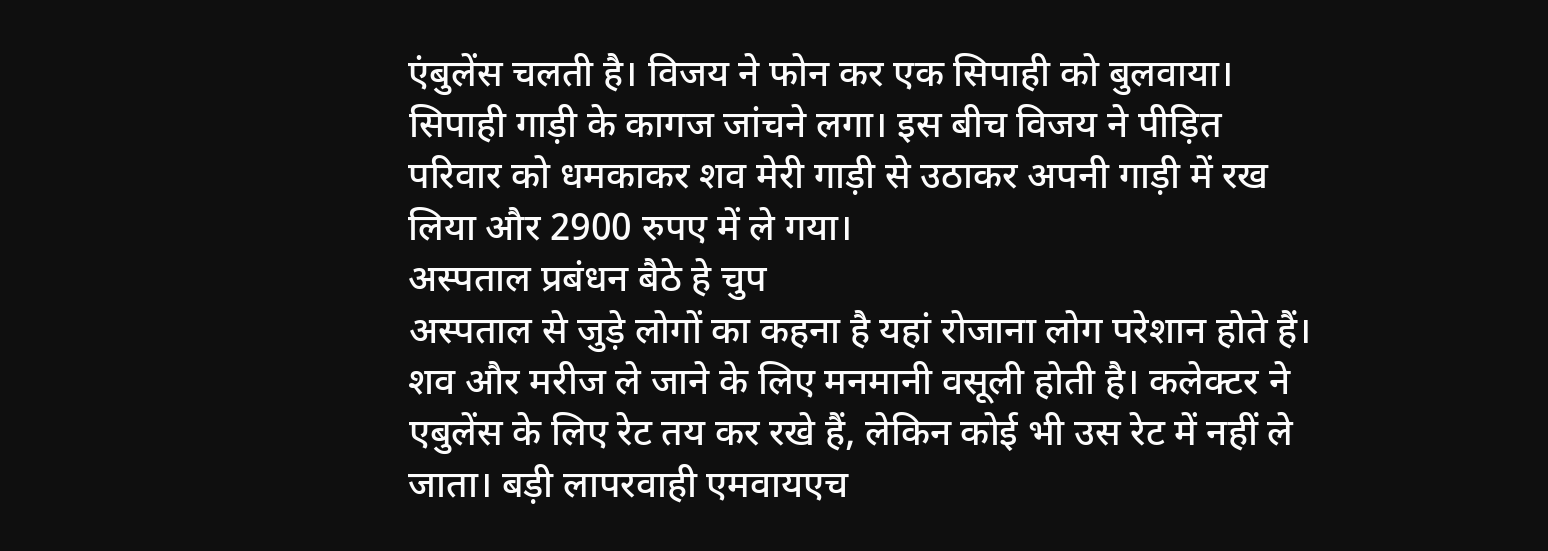एंबुलेंस चलती है। विजय ने फोन कर एक सिपाही को बुलवाया। सिपाही गाड़ी के कागज जांचने लगा। इस बीच विजय ने पीड़ित परिवार को धमकाकर शव मेरी गाड़ी से उठाकर अपनी गाड़ी में रख लिया और 2900 रुपए में ले गया।
अस्पताल प्रबंधन बैठे हे चुप
अस्पताल से जुड़े लोगों का कहना है यहां रोजाना लोग परेशान होते हैं। शव और मरीज ले जाने के लिए मनमानी वसूली होती है। कलेक्टर ने एबुलेंस के लिए रेट तय कर रखे हैं, लेकिन कोई भी उस रेट में नहीं ले जाता। बड़ी लापरवाही एमवायएच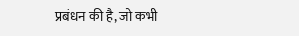प्रबंधन की है, जो कभी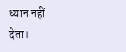ध्यान नहीं देता।